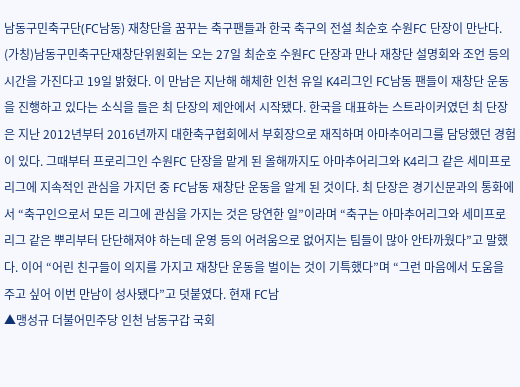남동구민축구단(FC남동) 재창단을 꿈꾸는 축구팬들과 한국 축구의 전설 최순호 수원FC 단장이 만난다. (가칭)남동구민축구단재창단위원회는 오는 27일 최순호 수원FC 단장과 만나 재창단 설명회와 조언 등의 시간을 가진다고 19일 밝혔다. 이 만남은 지난해 해체한 인천 유일 K4리그인 FC남동 팬들이 재창단 운동을 진행하고 있다는 소식을 들은 최 단장의 제안에서 시작됐다. 한국을 대표하는 스트라이커였던 최 단장은 지난 2012년부터 2016년까지 대한축구협회에서 부회장으로 재직하며 아마추어리그를 담당했던 경험이 있다. 그때부터 프로리그인 수원FC 단장을 맡게 된 올해까지도 아마추어리그와 K4리그 같은 세미프로리그에 지속적인 관심을 가지던 중 FC남동 재창단 운동을 알게 된 것이다. 최 단장은 경기신문과의 통화에서 “축구인으로서 모든 리그에 관심을 가지는 것은 당연한 일”이라며 “축구는 아마추어리그와 세미프로리그 같은 뿌리부터 단단해져야 하는데 운영 등의 어려움으로 없어지는 팀들이 많아 안타까웠다”고 말했다. 이어 “어린 친구들이 의지를 가지고 재창단 운동을 벌이는 것이 기특했다”며 “그런 마음에서 도움을 주고 싶어 이번 만남이 성사됐다”고 덧붙였다. 현재 FC남
▲맹성규 더불어민주당 인천 남동구갑 국회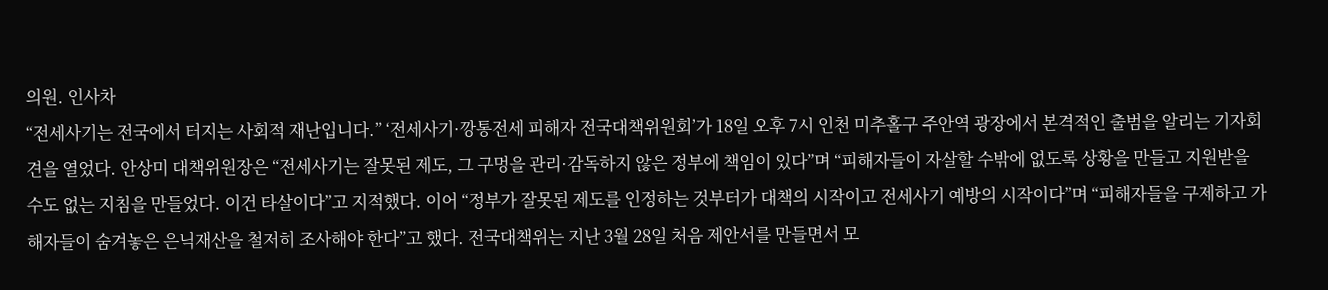의원. 인사차
“전세사기는 전국에서 터지는 사회적 재난입니다.” ‘전세사기·깡통전세 피해자 전국대책위원회’가 18일 오후 7시 인천 미추홀구 주안역 광장에서 본격적인 출범을 알리는 기자회견을 열었다. 안상미 대책위원장은 “전세사기는 잘못된 제도, 그 구멍을 관리·감독하지 않은 정부에 책임이 있다”며 “피해자들이 자살할 수밖에 없도록 상황을 만들고 지원받을 수도 없는 지침을 만들었다. 이건 타살이다”고 지적했다. 이어 “정부가 잘못된 제도를 인정하는 것부터가 대책의 시작이고 전세사기 예방의 시작이다”며 “피해자들을 구제하고 가해자들이 숨겨놓은 은닉재산을 철저히 조사해야 한다”고 했다. 전국대책위는 지난 3월 28일 처음 제안서를 만들면서 모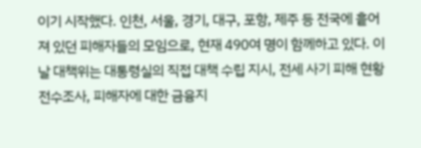이기 시작했다. 인천, 서울, 경기, 대구, 포항, 제주 등 전국에 흩어져 있던 피해자들의 모임으로, 현재 490여 명이 함께하고 있다. 이날 대책위는 대통령실의 직접 대책 수립 지시, 전세 사기 피해 현황 전수조사, 피해자에 대한 금융지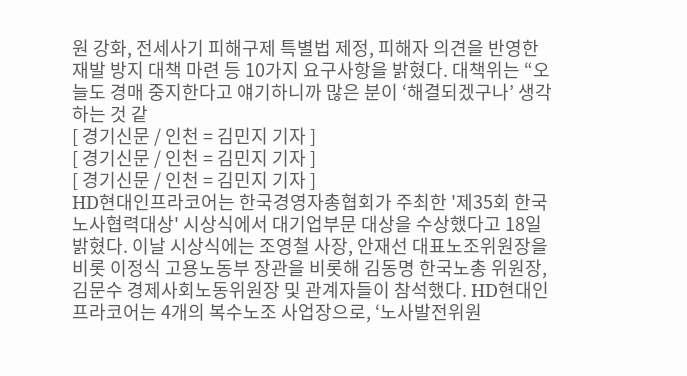원 강화, 전세사기 피해구제 특별법 제정, 피해자 의견을 반영한 재발 방지 대책 마련 등 10가지 요구사항을 밝혔다. 대책위는 “오늘도 경매 중지한다고 얘기하니까 많은 분이 ‘해결되겠구나’ 생각하는 것 같
[ 경기신문 / 인천 = 김민지 기자 ]
[ 경기신문 / 인천 = 김민지 기자 ]
[ 경기신문 / 인천 = 김민지 기자 ]
HD현대인프라코어는 한국경영자총협회가 주최한 '제35회 한국노사협력대상' 시상식에서 대기업부문 대상을 수상했다고 18일 밝혔다. 이날 시상식에는 조영철 사장, 안재선 대표노조위원장을 비롯 이정식 고용노동부 장관을 비롯해 김동명 한국노총 위원장, 김문수 경제사회노동위원장 및 관계자들이 참석했다. HD현대인프라코어는 4개의 복수노조 사업장으로, ‘노사발전위원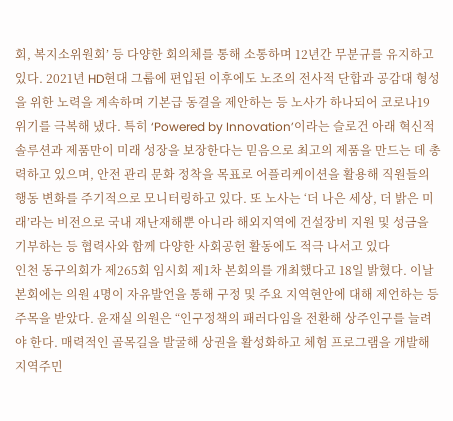회, 복지소위원회’ 등 다양한 회의체를 통해 소통하며 12년간 무분규를 유지하고 있다. 2021년 HD현대 그룹에 편입된 이후에도 노조의 전사적 단합과 공감대 형성을 위한 노력을 계속하며 기본급 동결을 제안하는 등 노사가 하나되어 코로나19 위기를 극복해 냈다. 특히 ‘Powered by Innovation’이라는 슬로건 아래 혁신적 솔루션과 제품만이 미래 성장을 보장한다는 믿음으로 최고의 제품을 만드는 데 총력하고 있으며, 안전 관리 문화 정착을 목표로 어플리케이션을 활용해 직원들의 행동 변화를 주기적으로 모니터링하고 있다. 또 노사는 ‘더 나은 세상, 더 밝은 미래’라는 비전으로 국내 재난재해뿐 아니라 해외지역에 건설장비 지원 및 성금을 기부하는 등 협력사와 함께 다양한 사회공헌 활동에도 적극 나서고 있다
인천 동구의회가 제265회 임시회 제1차 본회의를 개최했다고 18일 밝혔다. 이날 본회에는 의원 4명이 자유발언을 통해 구정 및 주요 지역현안에 대해 제언하는 등 주목을 받았다. 윤재실 의원은 “인구정책의 패러다임을 전환해 상주인구를 늘려야 한다. 매력적인 골목길을 발굴해 상권을 활성화하고 체험 프로그램을 개발해 지역주민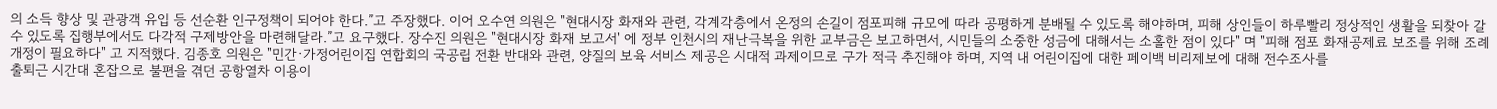의 소득 향상 및 관광객 유입 등 선순환 인구정책이 되어야 한다.”고 주장했다. 이어 오수연 의원은 "현대시장 화재와 관련, 각계각층에서 온정의 손길이 점포피해 규모에 따라 공평하게 분배될 수 있도록 해야하며, 피해 상인들이 하루빨리 정상적인 생활을 되찾아 갈 수 있도록 집행부에서도 다각적 구제방안을 마련해달라.”고 요구했다. 장수진 의원은 "현대시장 화재 보고서' 에 정부 인천시의 재난극복을 위한 교부금은 보고하면서, 시민들의 소중한 성금에 대해서는 소홀한 점이 있다" 며 "피해 점포 화재공제료 보조를 위해 조례 개정이 필요하다" 고 지적했다. 김종호 의원은 "민간·가정어린이집 연합회의 국공립 전환 반대와 관련, 양질의 보육 서비스 제공은 시대적 과제이므로 구가 적극 추진해야 하며, 지역 내 어린이집에 대한 페이백 비리제보에 대해 전수조사를
출퇴근 시간대 혼잡으로 불편을 겪던 공항열차 이용이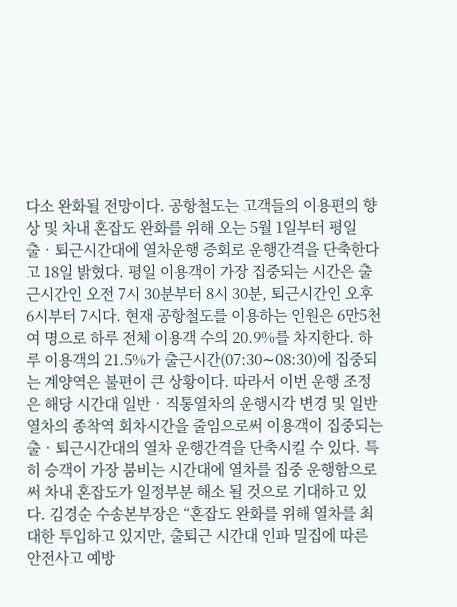다소 완화될 전망이다. 공항철도는 고객들의 이용편의 향상 및 차내 혼잡도 완화를 위해 오는 5월 1일부터 평일 출‧퇴근시간대에 열차운행 증회로 운행간격을 단축한다고 18일 밝혔다. 평일 이용객이 가장 집중되는 시간은 출근시간인 오전 7시 30분부터 8시 30분, 퇴근시간인 오후 6시부터 7시다. 현재 공항철도를 이용하는 인원은 6만5천여 명으로 하루 전체 이용객 수의 20.9%를 차지한다. 하루 이용객의 21.5%가 출근시간(07:30∼08:30)에 집중되는 계양역은 불편이 큰 상황이다. 따라서 이번 운행 조정은 해당 시간대 일반‧직통열차의 운행시각 변경 및 일반열차의 종착역 회차시간을 줄임으로써 이용객이 집중되는 출‧퇴근시간대의 열차 운행간격을 단축시킬 수 있다. 특히 승객이 가장 붐비는 시간대에 열차를 집중 운행함으로써 차내 혼잡도가 일정부분 해소 될 것으로 기대하고 있다. 김경순 수송본부장은 “혼잡도 완화를 위해 열차를 최대한 투입하고 있지만, 출퇴근 시간대 인파 밀집에 따른 안전사고 예방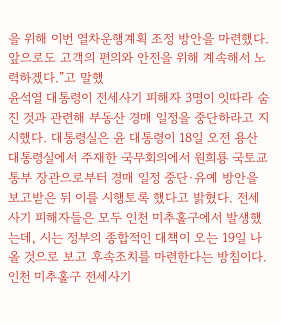을 위해 이번 열차운행계획 조정 방안을 마련했다. 앞으로도 고객의 편의와 안전을 위해 계속해서 노력하겠다.”고 말했
윤석열 대통령이 전세사기 피해자 3명이 잇따라 숨진 것과 관련해 부동산 경매 일정을 중단하라고 지시했다. 대통령실은 윤 대통령이 18일 오전 용산 대통령실에서 주재한 국무회의에서 원희룡 국토교통부 장관으로부터 경매 일정 중단·유예 방안을 보고받은 뒤 이를 시행토록 했다고 밝혔다. 전세사기 피해자들은 모두 인천 미추홀구에서 발생했는데, 시는 정부의 종합적인 대책이 오는 19일 나올 것으로 보고 후속조치를 마련한다는 방침이다. 인천 미추홀구 전세사기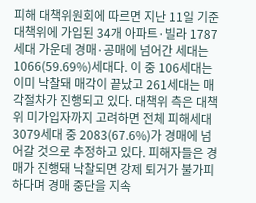피해 대책위원회에 따르면 지난 11일 기준 대책위에 가입된 34개 아파트·빌라 1787세대 가운데 경매·공매에 넘어간 세대는 1066(59.69%)세대다. 이 중 106세대는 이미 낙찰돼 매각이 끝났고 261세대는 매각절차가 진행되고 있다. 대책위 측은 대책위 미가입자까지 고려하면 전체 피해세대 3079세대 중 2083(67.6%)가 경매에 넘어갈 것으로 추정하고 있다. 피해자들은 경매가 진행돼 낙찰되면 강제 퇴거가 불가피하다며 경매 중단을 지속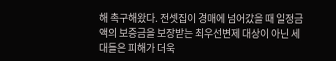해 촉구해왔다. 전셋집이 경매에 넘어갔을 때 일정금액의 보증금을 보장받는 최우선변제 대상이 아닌 세대들은 피해가 더욱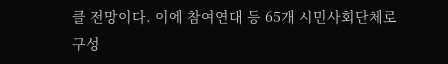클 전망이다. 이에 참여연대 등 65개 시민사회단체로 구성